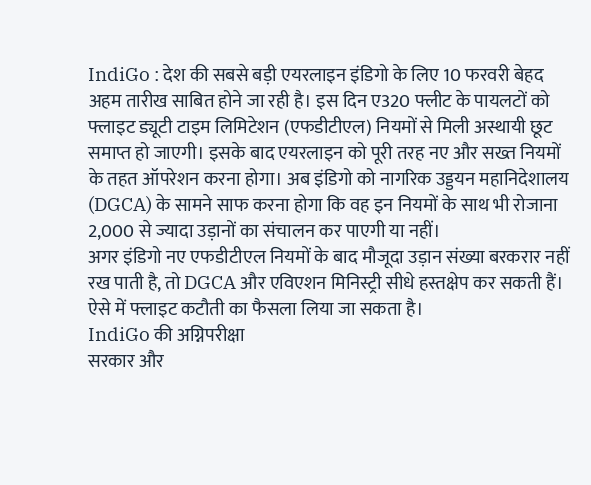IndiGo : देश की सबसे बड़ी एयरलाइन इंडिगो के लिए 10 फरवरी बेहद अहम तारीख साबित होने जा रही है। इस दिन ए320 फ्लीट के पायलटों को फ्लाइट ड्यूटी टाइम लिमिटेशन (एफडीटीएल) नियमों से मिली अस्थायी छूट समाप्त हो जाएगी। इसके बाद एयरलाइन को पूरी तरह नए और सख्त नियमों के तहत ऑपरेशन करना होगा। अब इंडिगो को नागरिक उड्डयन महानिदेशालय (DGCA) के सामने साफ करना होगा कि वह इन नियमों के साथ भी रोजाना 2,000 से ज्यादा उड़ानों का संचालन कर पाएगी या नहीं।
अगर इंडिगो नए एफडीटीएल नियमों के बाद मौजूदा उड़ान संख्या बरकरार नहीं रख पाती है, तो DGCA और एविएशन मिनिस्ट्री सीधे हस्तक्षेप कर सकती हैं। ऐसे में फ्लाइट कटौती का फैसला लिया जा सकता है।
IndiGo की अग्निपरीक्षा
सरकार और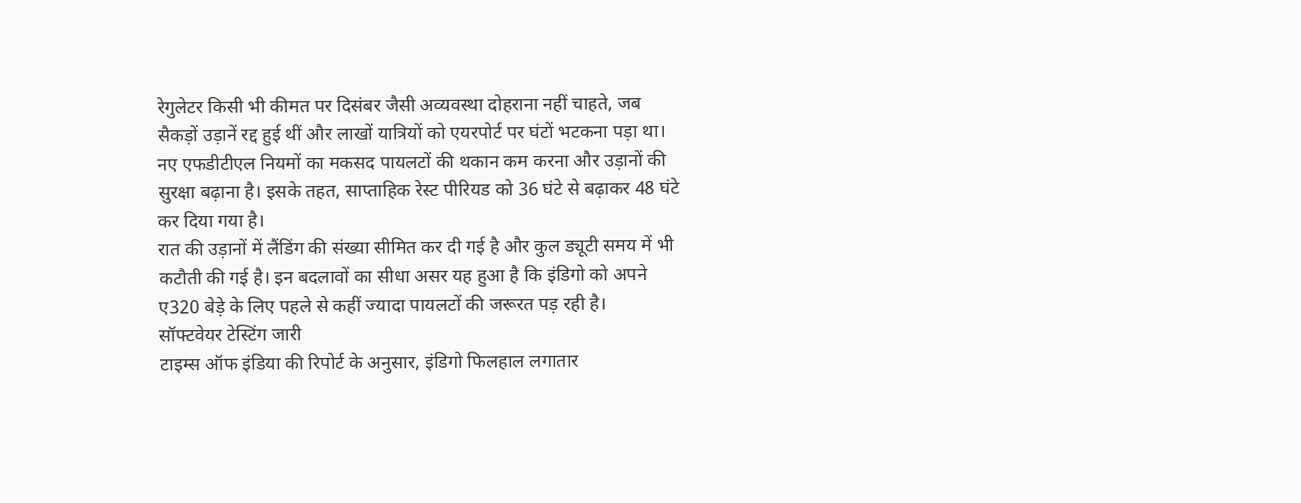रेगुलेटर किसी भी कीमत पर दिसंबर जैसी अव्यवस्था दोहराना नहीं चाहते, जब सैकड़ों उड़ानें रद्द हुई थीं और लाखों यात्रियों को एयरपोर्ट पर घंटों भटकना पड़ा था। नए एफडीटीएल नियमों का मकसद पायलटों की थकान कम करना और उड़ानों की सुरक्षा बढ़ाना है। इसके तहत, साप्ताहिक रेस्ट पीरियड को 36 घंटे से बढ़ाकर 48 घंटे कर दिया गया है।
रात की उड़ानों में लैंडिंग की संख्या सीमित कर दी गई है और कुल ड्यूटी समय में भी कटौती की गई है। इन बदलावों का सीधा असर यह हुआ है कि इंडिगो को अपने ए320 बेड़े के लिए पहले से कहीं ज्यादा पायलटों की जरूरत पड़ रही है।
सॉफ्टवेयर टेस्टिंग जारी
टाइम्स ऑफ इंडिया की रिपोर्ट के अनुसार, इंडिगो फिलहाल लगातार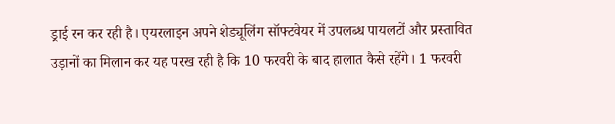ड्राई रन कर रही है। एयरलाइन अपने शेड्यूलिंग सॉफ्टवेयर में उपलब्ध पायलटों और प्रस्तावित उड़ानों का मिलान कर यह परख रही है कि 10 फरवरी के बाद हालात कैसे रहेंगे। 1 फरवरी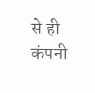से ही कंपनी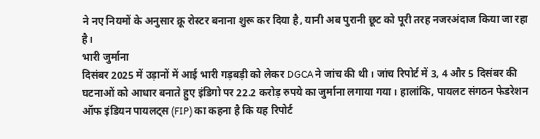ने नए नियमों के अनुसार क्रू रोस्टर बनाना शुरू कर दिया है, यानी अब पुरानी छूट को पूरी तरह नजरअंदाज किया जा रहा है।
भारी जुर्माना
दिसंबर 2025 में उड़ानों में आई भारी गड़बड़ी को लेकर DGCA ने जांच की थी। जांच रिपोर्ट में 3, 4 और 5 दिसंबर की घटनाओं को आधार बनाते हुए इंडिगो पर 22.2 करोड़ रुपये का जुर्माना लगाया गया। हालांकि, पायलट संगठन फेडरेशन ऑफ इंडियन पायलट्स (FIP) का कहना है कि यह रिपोर्ट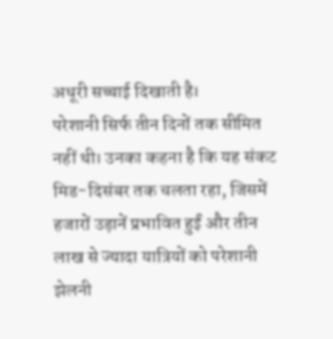अधूरी सच्चाई दिखाती है।
परेशानी सिर्फ तीन दिनों तक सीमित नहीं थी। उनका कहना है कि यह संकट मिड-दिसंबर तक चलता रहा, जिसमें हजारों उड़ानें प्रभावित हुईं और तीन लाख से ज्यादा यात्रियों को परेशानी झेलनी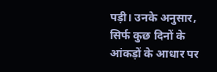पड़ी। उनके अनुसार, सिर्फ कुछ दिनों के आंकड़ों के आधार पर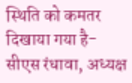स्थिति को कमतर दिखाया गया है- सीएस रंधावा, अध्यक्ष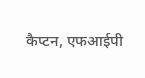कैप्टन, एफआईपी